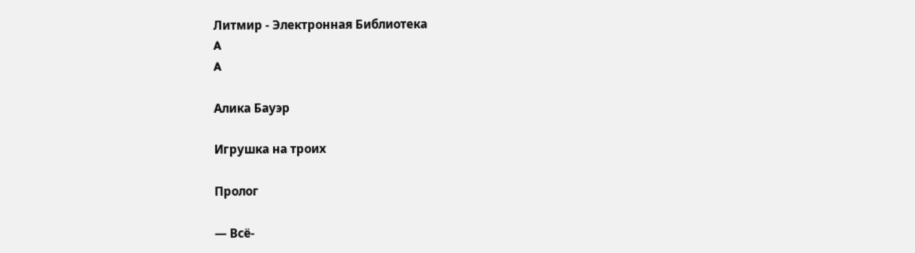Литмир - Электронная Библиотека
A
A

Алика Бауэр

Игрушка на троих

Пролог

— Всё-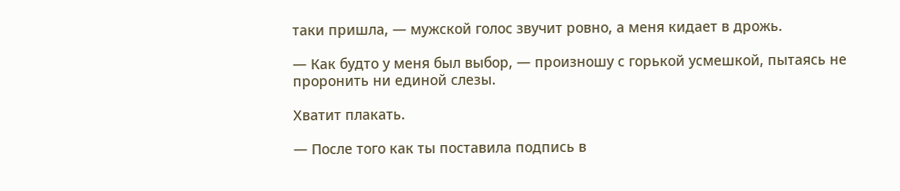таки пришла, — мужской голос звучит ровно, а меня кидает в дрожь.

— Как будто у меня был выбор, — произношу с горькой усмешкой, пытаясь не проронить ни единой слезы.

Хватит плакать.

— После того как ты поставила подпись в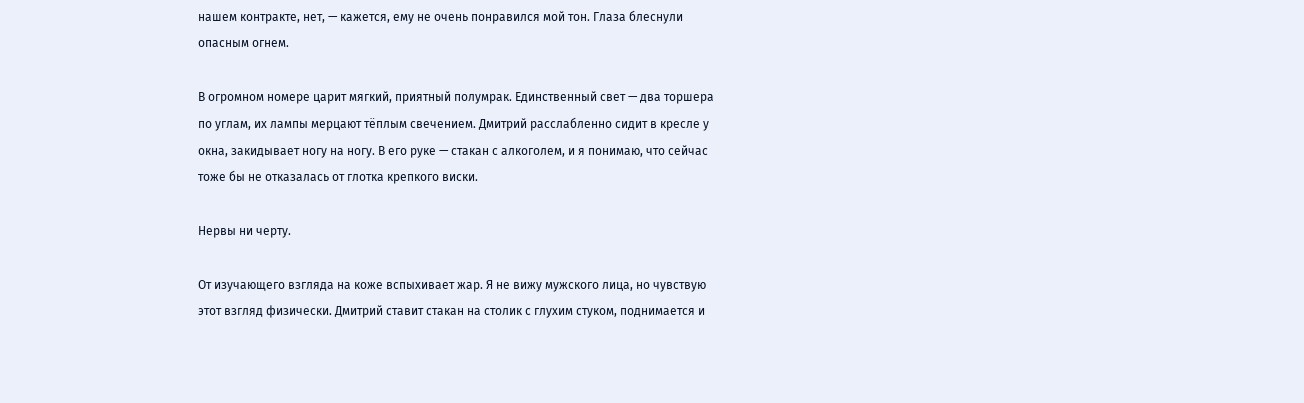нашем контракте, нет, — кажется, ему не очень понравился мой тон. Глаза блеснули опасным огнем.

В огромном номере царит мягкий, приятный полумрак. Единственный свет — два торшера по углам, их лампы мерцают тёплым свечением. Дмитрий расслабленно сидит в кресле у окна, закидывает ногу на ногу. В его руке — стакан с алкоголем, и я понимаю, что сейчас тоже бы не отказалась от глотка крепкого виски.

Нервы ни черту.

От изучающего взгляда на коже вспыхивает жар. Я не вижу мужского лица, но чувствую этот взгляд физически. Дмитрий ставит стакан на столик с глухим стуком, поднимается и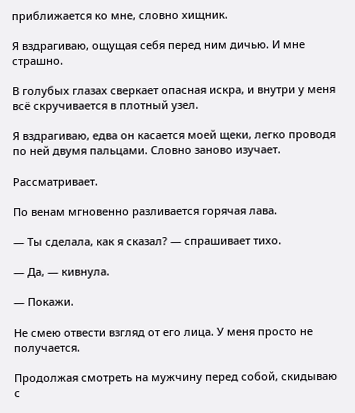приближается ко мне, словно хищник.

Я вздрагиваю, ощущая себя перед ним дичью. И мне страшно.

В голубых глазах сверкает опасная искра, и внутри у меня всё скручивается в плотный узел.

Я вздрагиваю, едва он касается моей щеки, легко проводя по ней двумя пальцами. Словно заново изучает.

Рассматривает.

По венам мгновенно разливается горячая лава.

— Ты сделала, как я сказал? — спрашивает тихо.

— Да, — кивнула.

— Покажи.

Не смею отвести взгляд от его лица. У меня просто не получается.

Продолжая смотреть на мужчину перед собой, скидываю с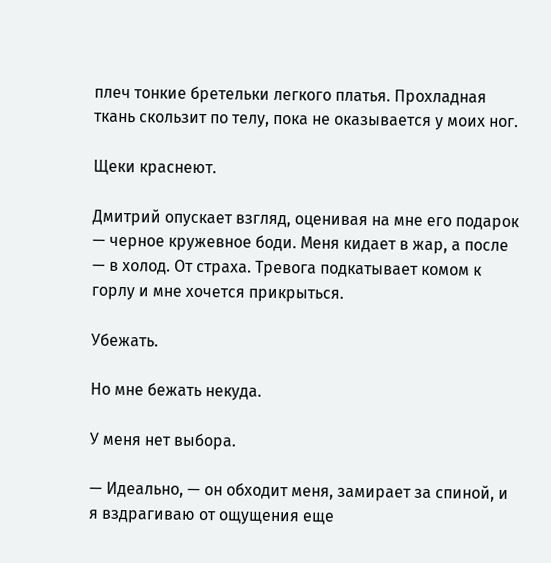плеч тонкие бретельки легкого платья. Прохладная ткань скользит по телу, пока не оказывается у моих ног.

Щеки краснеют.

Дмитрий опускает взгляд, оценивая на мне его подарок — черное кружевное боди. Меня кидает в жар, а после — в холод. От страха. Тревога подкатывает комом к горлу и мне хочется прикрыться.

Убежать.

Но мне бежать некуда.

У меня нет выбора.

— Идеально, — он обходит меня, замирает за спиной, и я вздрагиваю от ощущения еще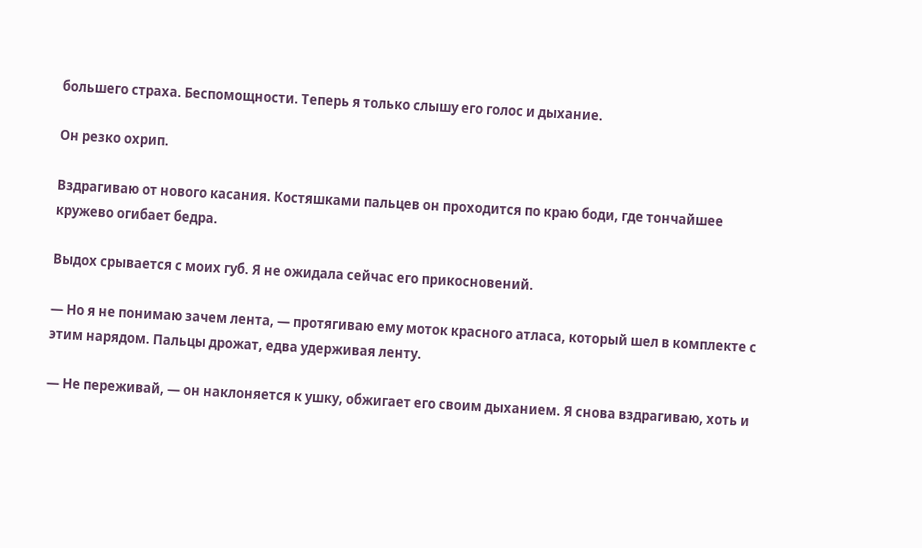большего страха. Беспомощности. Теперь я только слышу его голос и дыхание.

Он резко охрип.

Вздрагиваю от нового касания. Костяшками пальцев он проходится по краю боди, где тончайшее кружево огибает бедра.

Выдох срывается с моих губ. Я не ожидала сейчас его прикосновений.

— Но я не понимаю зачем лента, — протягиваю ему моток красного атласа, который шел в комплекте с этим нарядом. Пальцы дрожат, едва удерживая ленту.

— Не переживай, — он наклоняется к ушку, обжигает его своим дыханием. Я снова вздрагиваю, хоть и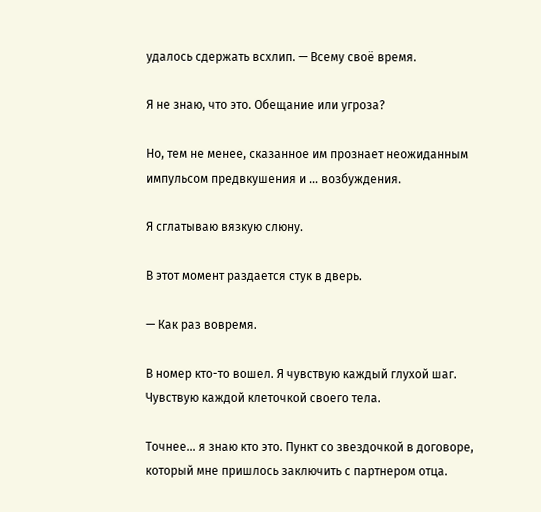удалось сдержать всхлип. — Всему своё время.

Я не знаю, что это. Обещание или угроза?

Но, тем не менее, сказанное им прознает неожиданным импульсом предвкушения и … возбуждения.

Я сглатываю вязкую слюну.

В этот момент раздается стук в дверь.

— Как раз вовремя.

В номер кто-то вошел. Я чувствую каждый глухой шаг. Чувствую каждой клеточкой своего тела.

Точнее… я знаю кто это. Пункт со звездочкой в договоре, который мне пришлось заключить с партнером отца.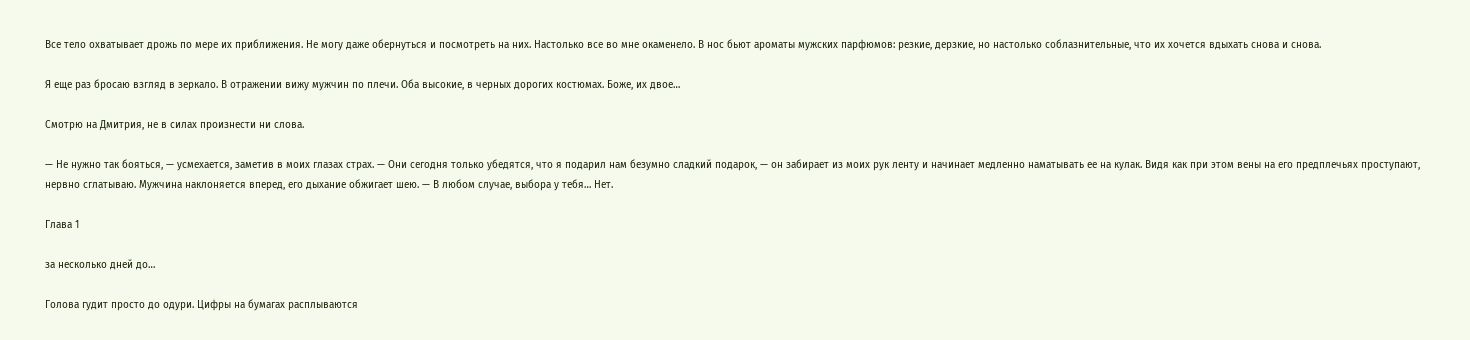Все тело охватывает дрожь по мере их приближения. Не могу даже обернуться и посмотреть на них. Настолько все во мне окаменело. В нос бьют ароматы мужских парфюмов: резкие, дерзкие, но настолько соблазнительные, что их хочется вдыхать снова и снова.

Я еще раз бросаю взгляд в зеркало. В отражении вижу мужчин по плечи. Оба высокие, в черных дорогих костюмах. Боже, их двое…

Смотрю на Дмитрия, не в силах произнести ни слова.

— Не нужно так бояться, — усмехается, заметив в моих глазах страх. — Они сегодня только убедятся, что я подарил нам безумно сладкий подарок, — он забирает из моих рук ленту и начинает медленно наматывать ее на кулак. Видя как при этом вены на его предплечьях проступают, нервно сглатываю. Мужчина наклоняется вперед, его дыхание обжигает шею. — В любом случае, выбора у тебя… Нет.

Глава 1

за несколько дней до…

Голова гудит просто до одури. Цифры на бумагах расплываются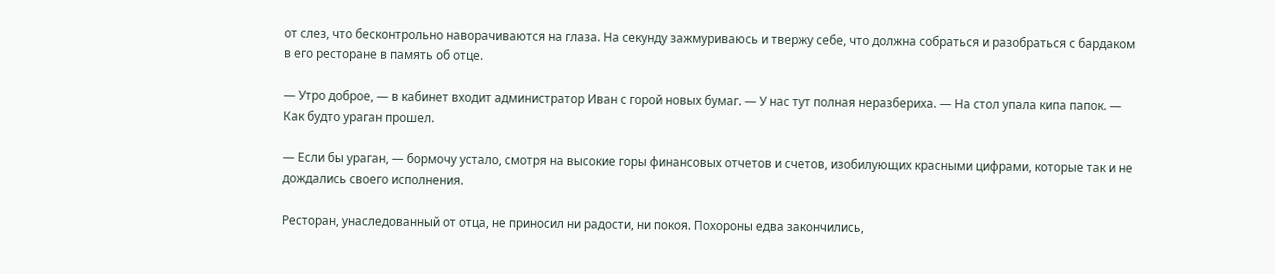от слез, что бесконтрольно наворачиваются на глаза. На секунду зажмуриваюсь и твержу себе, что должна собраться и разобраться с бардаком в его ресторане в память об отце.

— Утро доброе, — в кабинет входит администратор Иван с горой новых бумаг. — У нас тут полная неразбериха. — На стол упала кипа папок. — Как будто ураган прошел.

— Если бы ураган, — бормочу устало, смотря на высокие горы финансовых отчетов и счетов, изобилующих красными цифрами, которые так и не дождались своего исполнения.

Ресторан, унаследованный от отца, не приносил ни радости, ни покоя. Похороны едва закончились,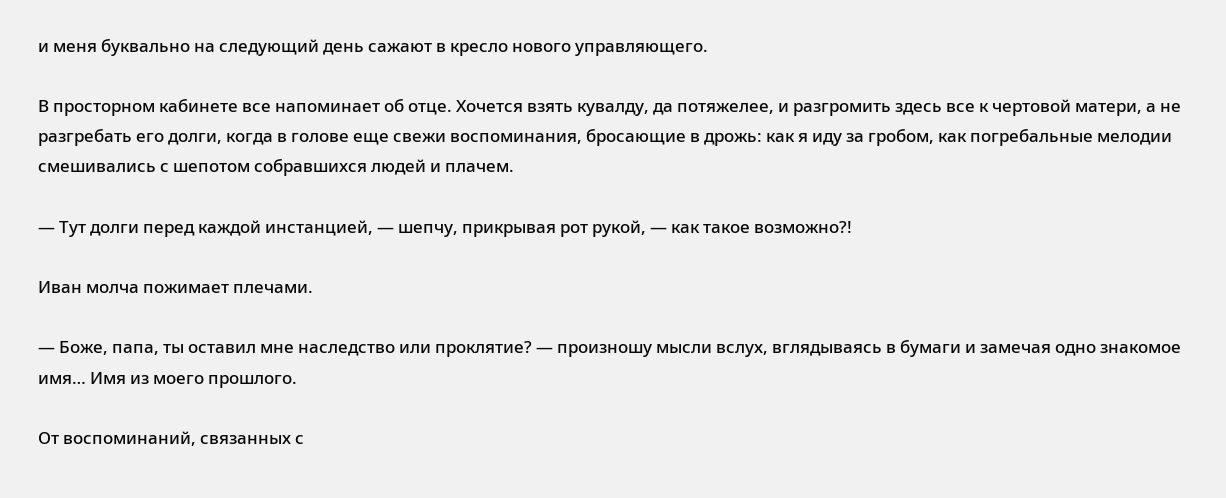и меня буквально на следующий день сажают в кресло нового управляющего.

В просторном кабинете все напоминает об отце. Хочется взять кувалду, да потяжелее, и разгромить здесь все к чертовой матери, а не разгребать его долги, когда в голове еще свежи воспоминания, бросающие в дрожь: как я иду за гробом, как погребальные мелодии смешивались с шепотом собравшихся людей и плачем.

— Тут долги перед каждой инстанцией, — шепчу, прикрывая рот рукой, — как такое возможно?!

Иван молча пожимает плечами.

— Боже, папа, ты оставил мне наследство или проклятие? — произношу мысли вслух, вглядываясь в бумаги и замечая одно знакомое имя… Имя из моего прошлого.

От воспоминаний, связанных с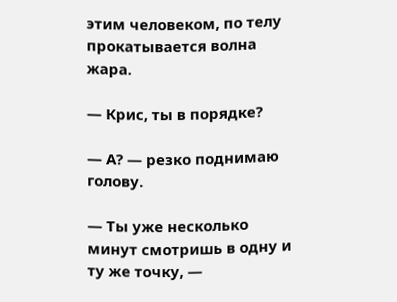этим человеком, по телу прокатывается волна жара.

— Крис, ты в порядке?

— А? — резко поднимаю голову.

— Ты уже несколько минут смотришь в одну и ту же точку, —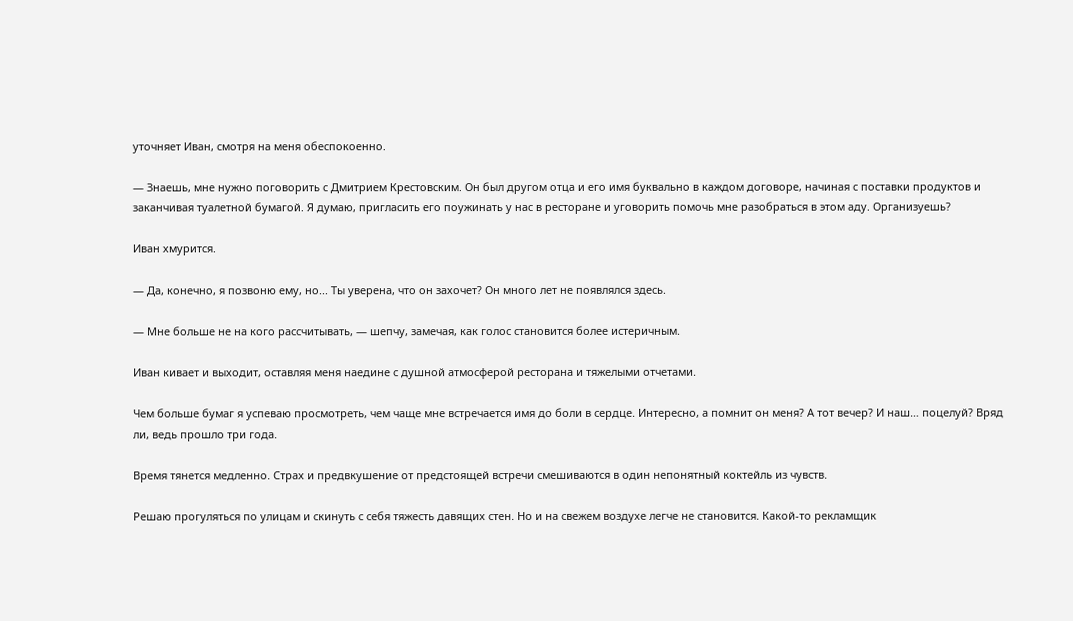уточняет Иван, смотря на меня обеспокоенно.

— Знаешь, мне нужно поговорить с Дмитрием Крестовским. Он был другом отца и его имя буквально в каждом договоре, начиная с поставки продуктов и заканчивая туалетной бумагой. Я думаю, пригласить его поужинать у нас в ресторане и уговорить помочь мне разобраться в этом аду. Организуешь?

Иван хмурится.

— Да, конечно, я позвоню ему, но... Ты уверена, что он захочет? Он много лет не появлялся здесь.

— Мне больше не на кого рассчитывать, — шепчу, замечая, как голос становится более истеричным.

Иван кивает и выходит, оставляя меня наедине с душной атмосферой ресторана и тяжелыми отчетами.

Чем больше бумаг я успеваю просмотреть, чем чаще мне встречается имя до боли в сердце. Интересно, а помнит он меня? А тот вечер? И наш… поцелуй? Вряд ли, ведь прошло три года.

Время тянется медленно. Страх и предвкушение от предстоящей встречи смешиваются в один непонятный коктейль из чувств.

Решаю прогуляться по улицам и скинуть с себя тяжесть давящих стен. Но и на свежем воздухе легче не становится. Какой-то рекламщик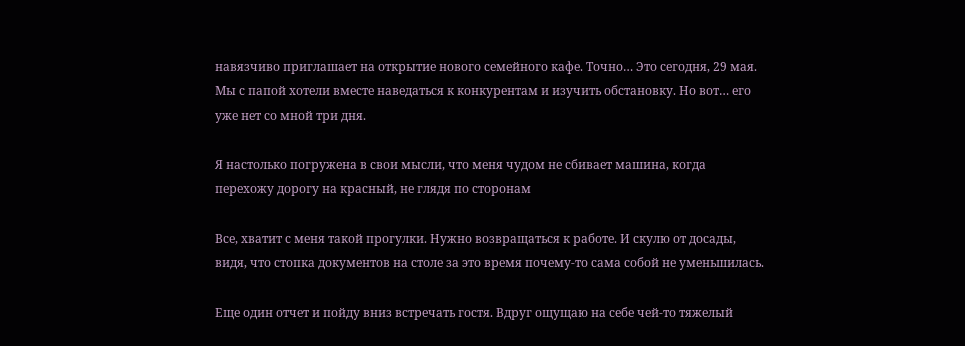навязчиво приглашает на открытие нового семейного кафе. Точно… Это сегодня, 29 мая. Мы с папой хотели вместе наведаться к конкурентам и изучить обстановку. Но вот… его уже нет со мной три дня.

Я настолько погружена в свои мысли, что меня чудом не сбивает машина, когда перехожу дорогу на красный, не глядя по сторонам

Все, хватит с меня такой прогулки. Нужно возвращаться к работе. И скулю от досады, видя, что стопка документов на столе за это время почему-то сама собой не уменьшилась.

Еще один отчет и пойду вниз встречать гостя. Вдруг ощущаю на себе чей-то тяжелый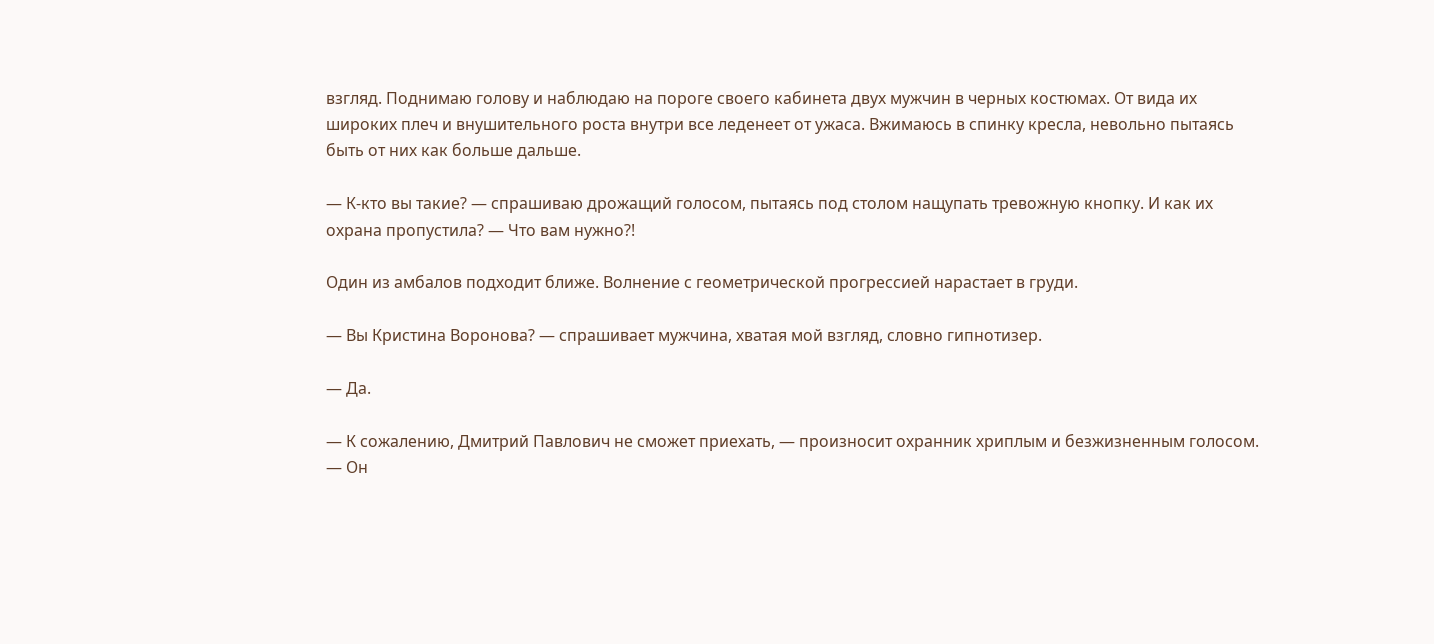взгляд. Поднимаю голову и наблюдаю на пороге своего кабинета двух мужчин в черных костюмах. От вида их широких плеч и внушительного роста внутри все леденеет от ужаса. Вжимаюсь в спинку кресла, невольно пытаясь быть от них как больше дальше.

— К-кто вы такие? — спрашиваю дрожащий голосом, пытаясь под столом нащупать тревожную кнопку. И как их охрана пропустила? — Что вам нужно?!

Один из амбалов подходит ближе. Волнение с геометрической прогрессией нарастает в груди.

— Вы Кристина Воронова? — спрашивает мужчина, хватая мой взгляд, словно гипнотизер.

— Да.

— К сожалению, Дмитрий Павлович не сможет приехать, — произносит охранник хриплым и безжизненным голосом. — Он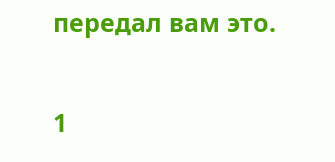передал вам это.

1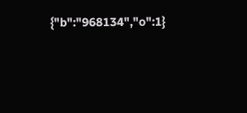{"b":"968134","o":1}